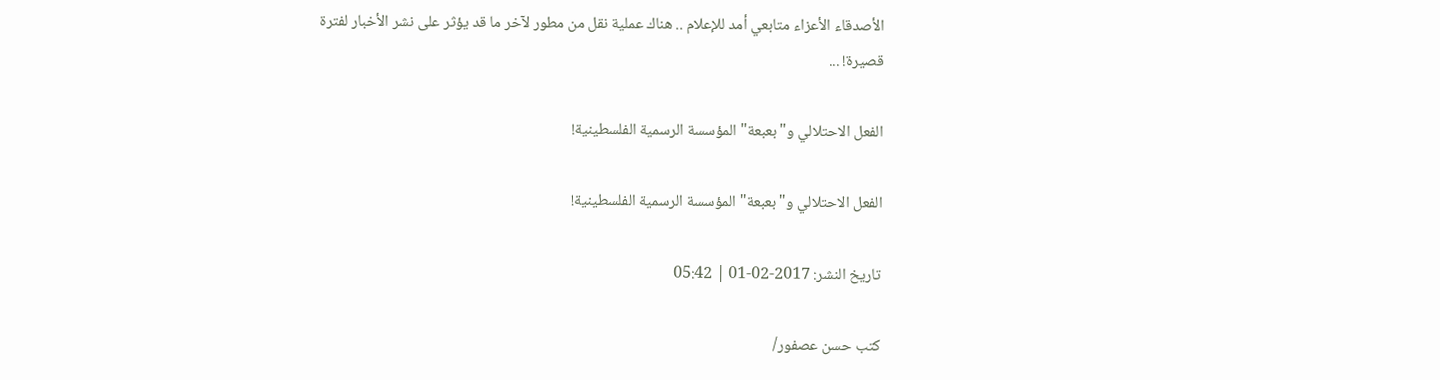الأصدقاء الأعزاء متابعي أمد للإعلام .. هناك عملية نقل من مطور لآخر ما قد يؤثر على نشر الأخبار لفترة قصيرة! ...

الفعل الاحتلالي و"بعبعة" المؤسسة الرسمية الفلسطينية!

الفعل الاحتلالي و"بعبعة" المؤسسة الرسمية الفلسطينية!

تاريخ النشر: 2017-02-01 | 05:42

كتب حسن عصفور/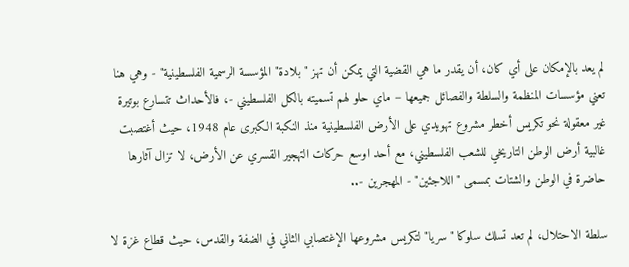لم يعد بالإمكان على أي كان، أن يقدر ما هي القضية التي يمكن أن تهز "بلادة" المؤسسة الرسمية الفلسطينية" - وهي هنا تعني مؤسسات المنظمة والسلطة والفصائل جميعها – ماي حلو لهم تسميته بالكل الفلسطيني -، فالأحداث تتسارع بوتيرة غير معقولة نحو تكريس أخطر مشروع تهويدي على الأرض الفلسطينية منذ النكبة الكبرى عام 1948، حيث أغتصبت غالبية أرض الوطن التاريخي للشعب الفلسطيني، مع أحد اوسع حركات التهجير القسري عن الأرض، لا تزال آثارها حاضرة في الوطن والشتات بمسمى "اللاجئين" - المهجرين -..

سلطة الاحتلال، لم تعد تسلك سلوكا "سريا" لتكريس مشروعها الإغتصابي الثاني في الضفة والقدس، حيث قطاع غزة لا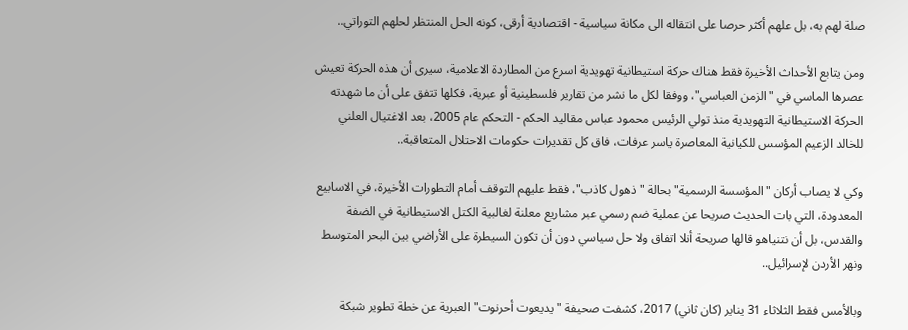صلة لهم به، بل علهم أكثر حرصا على انتقاله الى مكانة سياسية - اقتصادية أرقى، كونه الحل المنتظر لحلهم التوراتي..

ومن يتابع الأحداث الأخيرة فقط هناك حركة استيطانية تهويدية اسرع من المطاردة الاعلامية، سيرى أن هذه الحركة تعيش عصرها الماسي في "الزمن العباسي"، ووفقا لكل ما نشر من تقارير فلسطينية أو عبرية، فكلها تتفق على أن ما شهدته الحركة الاستيطانية التهويدية منذ تولي الرئيس محمود عباس مقاليد الحكم - التحكم عام 2005، بعد الاغتيال العلني للخالد الزعيم المؤسس للكيانية المعاصرة ياسر عرفات، فاق كل تقديرات حكومات الاحتلال المتعاقبة..

وكي لا يصاب أركان "المؤسسة الرسمية" بحالة "ذهول كاذب"، فقط عليهم التوقف أمام التطورات الأخيرة، في الاسابيع المعدودة، التي بات الحديث صريحا عن عملية ضم رسمي عبر مشاريع معلنة لغالبية الكتل الاستيطانية في الضفة والقدس، بل أن نتنياهو قالها صريحة أنلا اتفاق ولا حل سياسي دون أن تكون السيطرة على الأراضي بين البحر المتوسط ونهر الأردن لإسرائيل..

وبالأمس فقط الثلاثاء 31 يناير (كان ثاني) 2017، كشفت صحيفة "يديعوت أحرنوت" العبرية عن خطة تطوير شبكة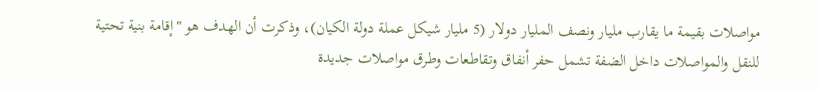مواصلات بقيمة ما يقارب مليار ونصف المليار دولار (5 مليار شيكل عملة دولة الكيان)، وذكرت أن الهدف هو "إقامة بنية تحتية للنقل والمواصلات داخل الضفة تشمل حفر أنفاق وتقاطعات وطرق مواصلات جديدة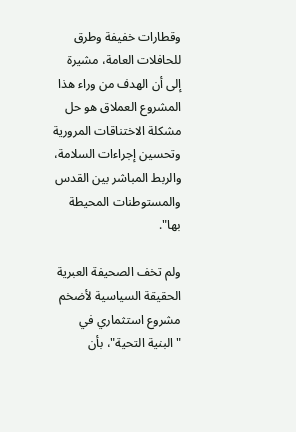وقطارات خفيفة وطرق للحافلات العامة، مشيرة إلى أن الهدف من وراء هذا المشروع العملاق هو حل مشكلة الاختناقات المرورية وتحسين إجراءات السلامة، والربط المباشر بين القدس والمستوطنات المحيطة بها".

ولم تخف الصحيفة العبرية الحقيقة السياسية لأضخم مشروع استثماري في "البنية التحية"، بأن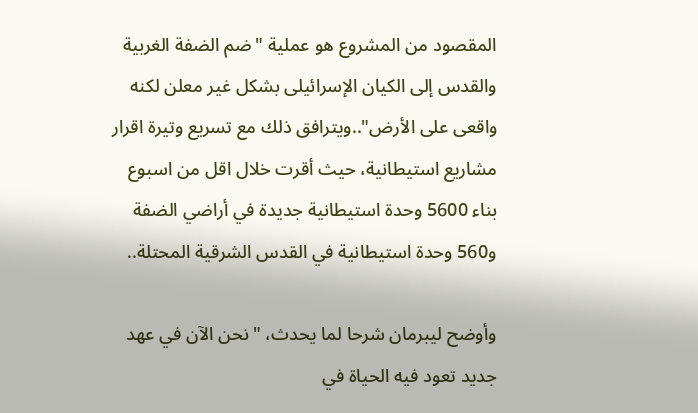المقصود من المشروع هو عملية "ضم الضفة الغربية والقدس إلى الكيان الإسرائيلى بشكل غير معلن لكنه واقعى على الأرض"..ويترافق ذلك مع تسريع وتيرة اقرار مشاريع استيطانية، حيث أقرت خلال اقل من اسبوع بناء 5600 وحدة استيطانية جديدة في أراضي الضفة و560 وحدة استيطانية في القدس الشرقية المحتلة..

وأوضح ليبرمان شرحا لما يحدث، "نحن الآن في عهد جديد تعود فيه الحياة في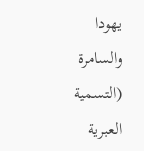يهودا والسامرة (التسمية العبرية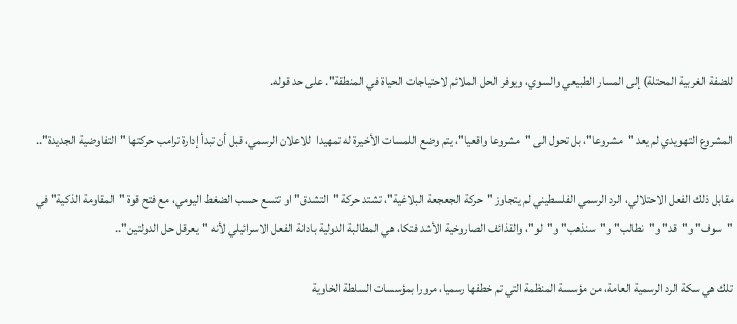للضفة الغربية المحتلة) إلى المسار الطبيعي والسوي، ويوفر الحل الملائم لاحتياجات الحياة في المنطقة". على حد قوله.

المشروع التهويدي لم يعد "مشروعا"، بل تحول الى "مشروعا واقعيا"، يتم وضع اللمسات الأخيرة له تمهيدا  للاعلان الرسمي، قبل أن تبدأ إدارة ترامب حركتها "التفاوضية الجديدة"..

مقابل ذلك الفعل الاحتلالي، الرد الرسمي الفلسطيني لم يتجاوز "حركة الجعجعة البلاغية"، تشتد حركة "التشدق" او تتسع حسب الضغط اليومي، مع فتح قوة "المقاومة الذكية" في "سوف" و"قد" و"نطالب" و"سنذهب" و"لو"، والقذائف الصاروخية الأشد فتكا، هي المطالبة الدولية بادانة الفعل الاسرائيلي لأنه "يعرقل حل الدولتين"..

تلك هي سكة الرد الرسمية العامة، من مؤسسة المنظمة التي تم خطفها رسميا، مرورا بمؤسسات السلطة الخاوية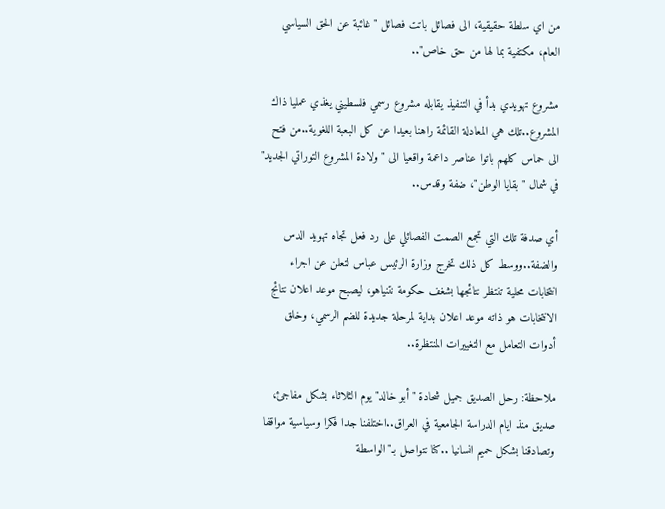من اي سلطة حقيقية، الى فصائل باتت فصائل "غائبة عن الحق السياسي العام، مكتفية بما لها من حق خاص"..

مشروع تهويدي بدأ في التنفيذ يقابله مشروع رسمي فلسطيني يغذي عمليا ذاك المشروع..تلك هي المعادلة القائمة راهنا بعيدا عن كل البعبة اللغوية..من فتح الى حماس كلهم باتوا عناصر داعمة واقعيا الى "ولادة المشروع التوراتي الجديد" في شمال "بقايا الوطن"، ضفة وقدس..

أي صدفة تلك التي تجمع الصمت الفصائلي على رد فعل تجاه تهويد الدس والضفة..ووسط كل ذلك تخرج وزارة الرئيس عباس لتعلن عن اجراء انتخابات محلية تنتظر نتائجها بشغف حكومة نتنياهو، ليصبح موعد اعلان نتائج الانتخابات هو ذاته موعد اعلان بداية لمرحلة جديدة للضم الرسمي، وخلق أدوات التعامل مع التغييرات المنتظرة..

ملاحظة: رحل الصديق جميل شحادة "أبو خالد" يوم الثلاثاء بشكل مفاجئ، صديق منذ ايام الدراسة الجامعية في العراق..اختلفنا جدا فكرا وسياسية مواقفا وتصادقنا بشكل حميم انسانيا ..كنا نتواصل بـ"الواسطة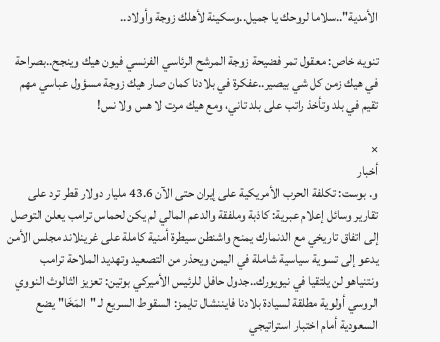الأمدية"..سلاما لروحك يا جميل..وسكينة لأهلك زوجة وأولاد..

تنويه خاص: معقول تمر فضيحة زوجة المرشح الرئاسي الفرنسي فيون هيك وينجح..بصراحة في هيك زمن كل شي بيصير..عفكرة في بلادنا كمان صار هيك زوجة مسؤول عباسي مهم تقيم في بلد وتأخذ راتب على بلد تاني، ومع هيك مرت لا هس ولا نس!

×
أخبار
و. بوست: تكلفة الحرب الأمريكية على إيران حتى الآن 43.6 مليار دولار قطر ترد على تقارير وسائل إعلام عبرية: كاذبة وملفقة والدعم المالي لم يكن لحماس ترامب يعلن التوصل إلى اتفاق تاريخي مع الدنمارك يمنح واشنطن سيطرة أمنية كاملة على غرينلاند مجلس الأمن يدعو إلى تسوية سياسية شاملة في اليمن ويحذر من التصعيد وتهديد الملاحة ترامب ونتنياهو لن يلتقيا في نيويورك..جدول حافل للرئيس الأميركي بوتين: تعزيز الثالوث النووي الروسي أولوية مطلقة لسيادة بلادنا فايننشال تايمز: السقوط السريع لـ "المَخَا" يضع السعودية أمام اختبار استراتيجي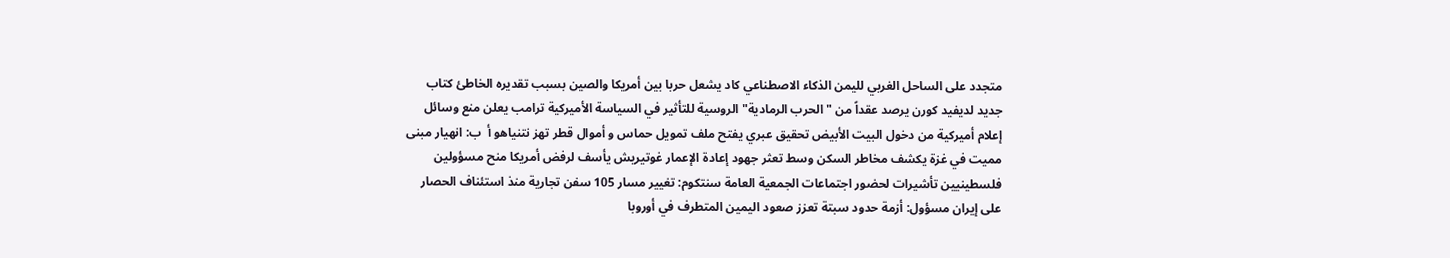متجدد على الساحل الغربي لليمن الذكاء الاصطناعي كاد يشعل حربا بين أمريكا والصين بسبب تقديره الخاطئ كتاب جديد لديفيد كورن يرصد عقداً من "الحرب الرمادية" الروسية للتأثير في السياسة الأميركية ترامب يعلن منع وسائل إعلام أميركية من دخول البيت الأبيض تحقيق عبري يفتح ملف تمويل حماس و أموال قطر تهز نتنياهو أ  ب: انهيار مبنى مميت في غزة يكشف مخاطر السكن وسط تعثر جهود إعادة الإعمار غوتيريش يأسف لرفض أمريكا منح مسؤولين فلسطينيين تأشيرات لحضور اجتماعات الجمعية العامة سنتكوم: تغيير مسار 105 سفن تجارية منذ استئناف الحصار على إيران مسؤول: أزمة حدود سبتة تعزز صعود اليمين المتطرف في أوروبا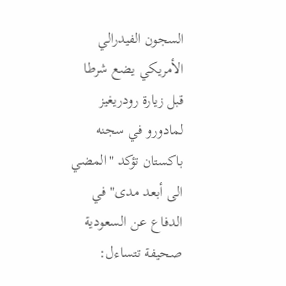السجون الفيدرالي الأمريكي يضع شرطا قبل زيارة رودريغيز لمادورو في سجنه باكستان تؤكد "المضي الى أبعد مدى" في الدفاع عن السعودية صحيفة تتساءل: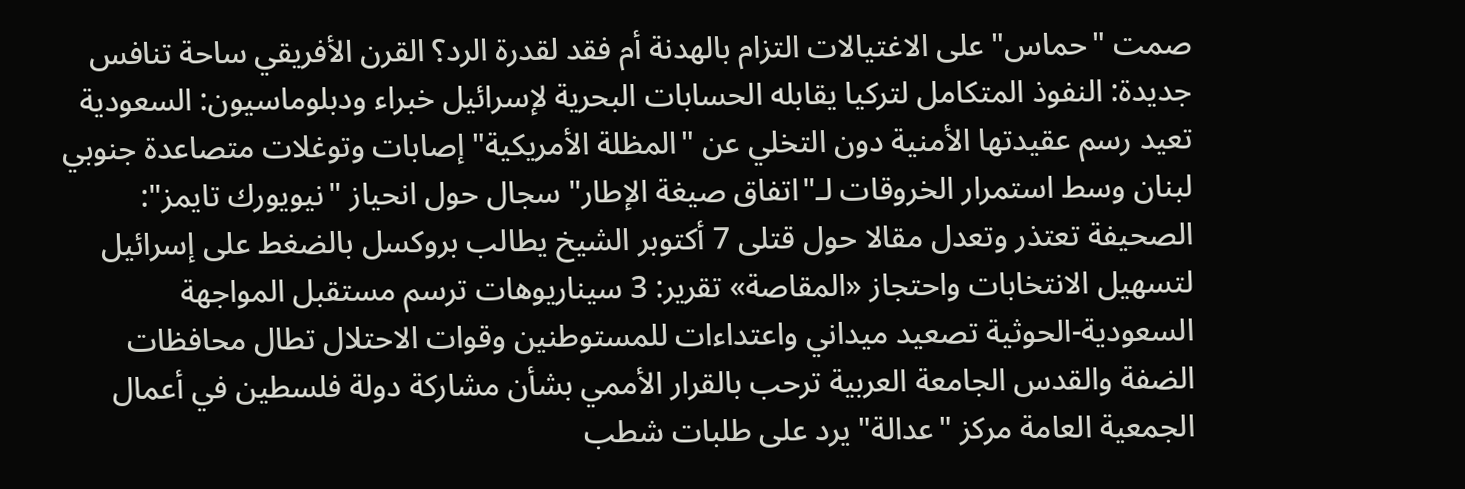صمت "حماس" على الاغتيالات التزام بالهدنة أم فقد لقدرة الرد؟ القرن الأفريقي ساحة تنافس جديدة: النفوذ المتكامل لتركيا يقابله الحسابات البحرية لإسرائيل خبراء ودبلوماسيون: السعودية تعيد رسم عقيدتها الأمنية دون التخلي عن "المظلة الأمريكية" إصابات وتوغلات متصاعدة جنوبي لبنان وسط استمرار الخروقات لـ"اتفاق صيغة الإطار" سجال حول انحياز "نيويورك تايمز": الصحيفة تعتذر وتعدل مقالا حول قتلى 7 أكتوبر الشيخ يطالب بروكسل بالضغط على إسرائيل لتسهيل الانتخابات واحتجاز «المقاصة» تقرير: 3 سيناريوهات ترسم مستقبل المواجهة السعودية-الحوثية تصعيد ميداني واعتداءات للمستوطنين وقوات الاحتلال تطال محافظات الضفة والقدس الجامعة العربية ترحب بالقرار الأممي بشأن مشاركة دولة فلسطين في أعمال الجمعية العامة مركز "عدالة" يرد على طلبات شطب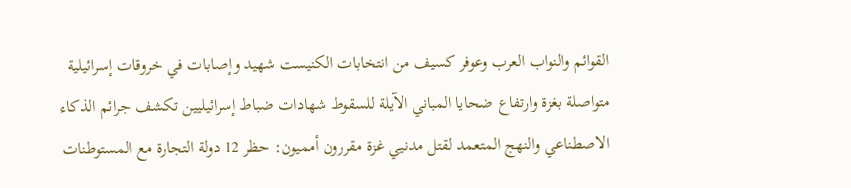القوائم والنواب العرب وعوفر كسيف من انتخابات الكنيست شهيد وإصابات في خروقات إسرائيلية متواصلة بغزة وارتفاع ضحايا المباني الآيلة للسقوط شهادات ضباط إسرائيليين تكشف جرائم الذكاء الاصطناعي والنهج المتعمد لقتل مدنيي غزة مقررون أمميون: حظر 12 دولة التجارة مع المستوطنات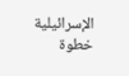الإسرائيلية خطوة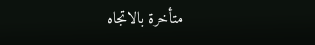متأخرة بالاتجاه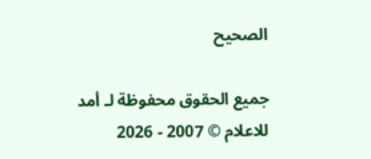الصحيح

جميع الحقوق محفوظة لـ أمد للاعلام © 2007 - 2026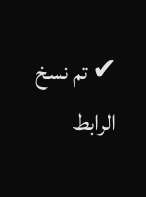✔ تم نسخ الرابط